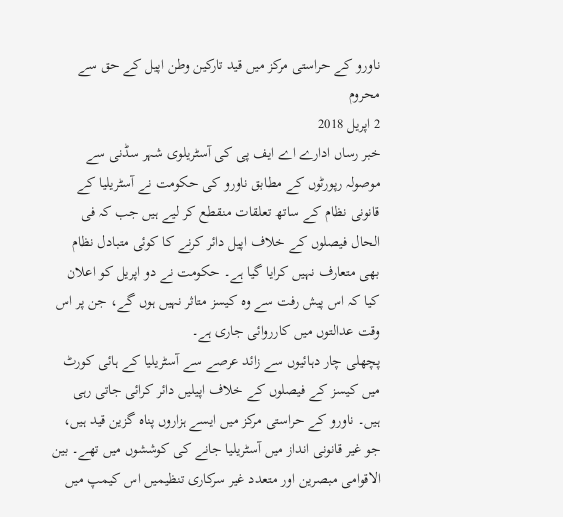ناورو کے حراستی مرکز ميں قيد تارکين وطن اپيل کے حق سے محروم
2 اپریل 2018
خبر رساں ادارے اے ايف پی کی آسٹريلوی شہر سڈنی سے موصولہ رپورٹوں کے مطابق ناورو کی حکومت نے آسٹريليا کے قانونی نظام کے ساتھ تعلقات منقطع کر ليے ہيں جب کہ فی الحال فيصلوں کے خلاف اپيل دائر کرنے کا کوئی متبادل نظام بھی متعارف نہيں کرايا گيا ہے۔ حکومت نے دو اپريل کو اعلان کيا کہ اس پيش رفت سے وہ کيسز متاثر نہيں ہوں گے، جن پر اس وقت عدالتوں ميں کارروائی جاری ہے۔
پچھلی چار دہائيوں سے زائد عرصے سے آسٹريليا کے ہائی کورٹ ميں کيسز کے فيصلوں کے خلاف اپيليں دائر کرائی جاتی رہی ہيں۔ ناورو کے حراستی مرکز ميں ايسے ہزاروں پناہ گزين قيد ہيں، جو غير قانونی انداز ميں آسٹريليا جانے کی کوششوں ميں تھے۔ بين الاقوامی مبصرين اور متعدد غير سرکاری تنظيميں اس کيمپ ميں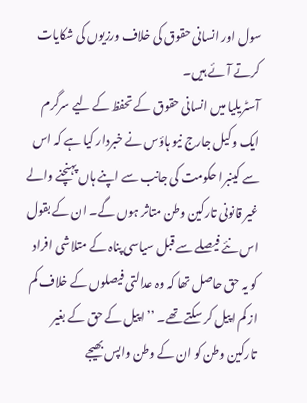سول اور انسانی حقوق کی خلاف ورزيوں کی شکايات کرتے آئے ہيں۔
آسٹريليا ميں انسانی حقوق کے تحفظ کے ليے سرگرم ايک وکيل جارج نيو ہاؤس نے خبردار کيا ہے کہ اس سے کينبرا حکومت کی جانب سے اپنے ہاں پہنچنے والے غير قانونی تارکين وطن متاثر ہوں گے۔ ان کے بقول اس نئے فيصلے سے قبل سياسی پناہ کے متلاشی افراد کو يہ حق حاصل تھا کہ وہ عدالتی فيصلوں کے خلاف کم از کم اپيل کر سکتے تھے۔ ’’اپيل کے حق کے بغير تارکين وطن کو ان کے وطن واپس بھيجے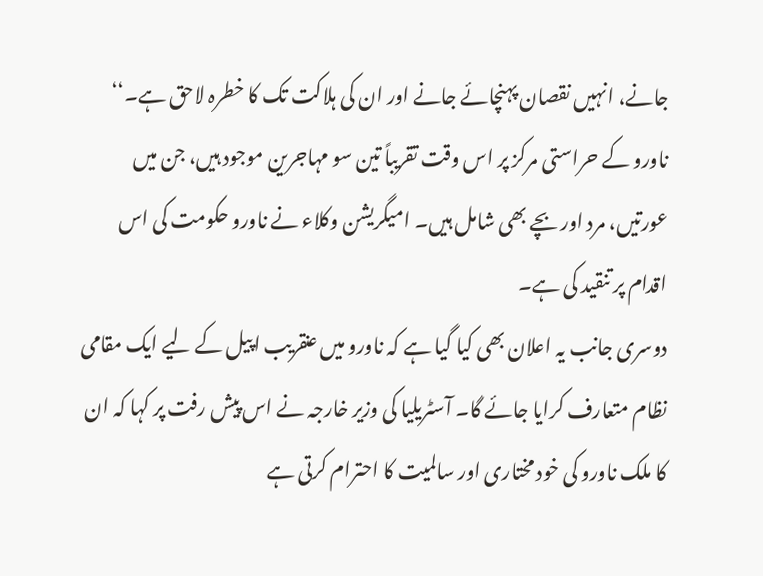جانے، انہيں نقصان پہنچائے جانے اور ان کی ہلاکت تک کا خطرہ لاحق ہے۔‘‘
ناورو کے حراستی مرکز پر اس وقت تقريباً تين سو مہاجرين موجود ہيں، جن ميں عورتيں، مرد اور بچے بھی شامل ہيں۔ اميگريشن وکلاء نے ناورو حکومت کی اس اقدام پر تنقيد کی ہے۔
دوسری جانب يہ اعلان بھی کيا گيا ہے کہ ناورو ميں عنقريب اپيل کے ليے ايک مقامی نظام متعارف کرايا جائے گا۔ آسٹريليا کی وزير خارجہ نے اس پيش رفت پر کہا کہ ان کا ملک ناورو کی خود مختاری اور سالميت کا احترام کرتی ہے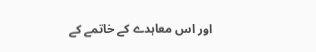اور اس معاہدے کے خاتمے کے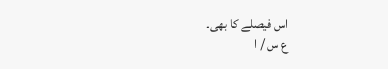اس فيصلے کا بھی۔
ع س / ا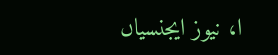ا، نيوز ايجنسياں